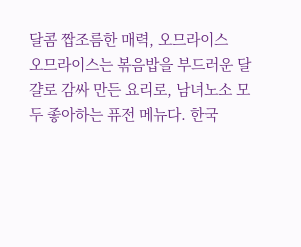달콤 짭조름한 매력, 오므라이스
오므라이스는 볶음밥을 부드러운 달걀로 감싸 만든 요리로, 남녀노소 모두 좋아하는 퓨전 메뉴다. 한국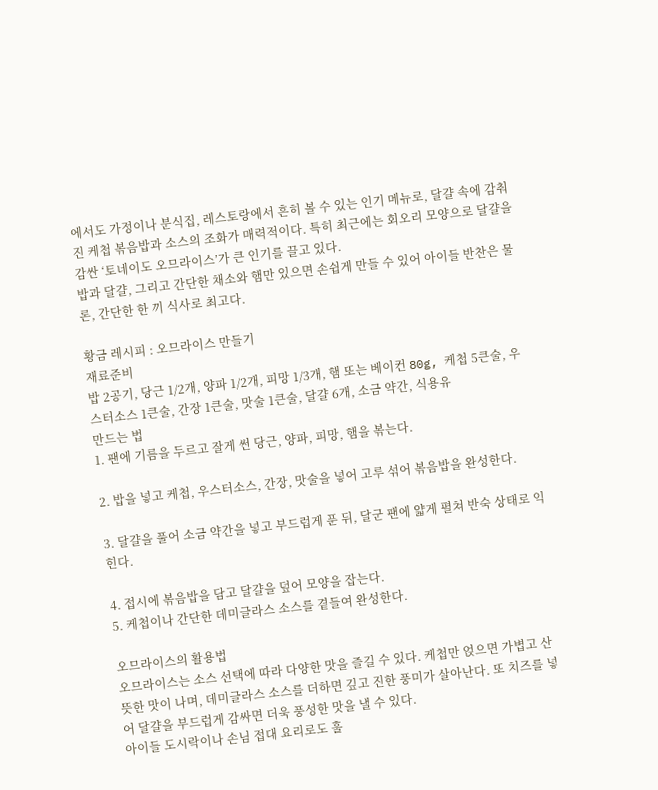에서도 가정이나 분식집, 레스토랑에서 흔히 볼 수 있는 인기 메뉴로, 달걀 속에 감춰진 케첩 볶음밥과 소스의 조화가 매력적이다. 특히 최근에는 회오리 모양으로 달걀을 감싼 ‘토네이도 오므라이스’가 큰 인기를 끌고 있다.
밥과 달걀, 그리고 간단한 채소와 햄만 있으면 손쉽게 만들 수 있어 아이들 반찬은 물론, 간단한 한 끼 식사로 최고다.

황금 레시피 : 오므라이스 만들기
재료준비
밥 2공기, 당근 1/2개, 양파 1/2개, 피망 1/3개, 햄 또는 베이컨 80g, 케첩 5큰술, 우스터소스 1큰술, 간장 1큰술, 맛술 1큰술, 달걀 6개, 소금 약간, 식용유
만드는 법
1. 팬에 기름을 두르고 잘게 썬 당근, 양파, 피망, 햄을 볶는다.

2. 밥을 넣고 케첩, 우스터소스, 간장, 맛술을 넣어 고루 섞어 볶음밥을 완성한다.

3. 달걀을 풀어 소금 약간을 넣고 부드럽게 푼 뒤, 달군 팬에 얇게 펼쳐 반숙 상태로 익힌다.

4. 접시에 볶음밥을 담고 달걀을 덮어 모양을 잡는다.
5. 케첩이나 간단한 데미글라스 소스를 곁들여 완성한다.

오므라이스의 활용법
오므라이스는 소스 선택에 따라 다양한 맛을 즐길 수 있다. 케첩만 얹으면 가볍고 산뜻한 맛이 나며, 데미글라스 소스를 더하면 깊고 진한 풍미가 살아난다. 또 치즈를 넣어 달걀을 부드럽게 감싸면 더욱 풍성한 맛을 낼 수 있다.
아이들 도시락이나 손님 접대 요리로도 훌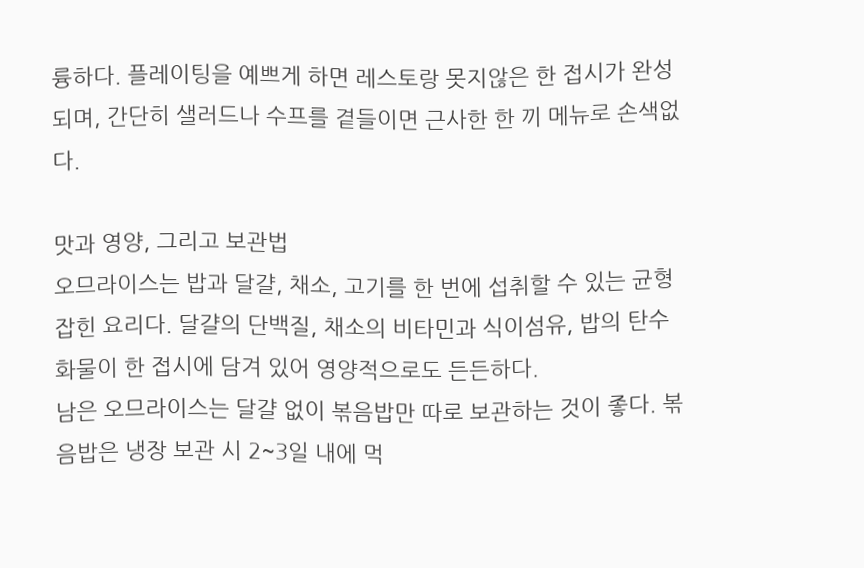륭하다. 플레이팅을 예쁘게 하면 레스토랑 못지않은 한 접시가 완성되며, 간단히 샐러드나 수프를 곁들이면 근사한 한 끼 메뉴로 손색없다.

맛과 영양, 그리고 보관법
오므라이스는 밥과 달걀, 채소, 고기를 한 번에 섭취할 수 있는 균형 잡힌 요리다. 달걀의 단백질, 채소의 비타민과 식이섬유, 밥의 탄수화물이 한 접시에 담겨 있어 영양적으로도 든든하다.
남은 오므라이스는 달걀 없이 볶음밥만 따로 보관하는 것이 좋다. 볶음밥은 냉장 보관 시 2~3일 내에 먹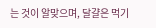는 것이 알맞으며, 달걀은 먹기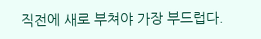직전에 새로 부쳐야 가장 부드럽다.